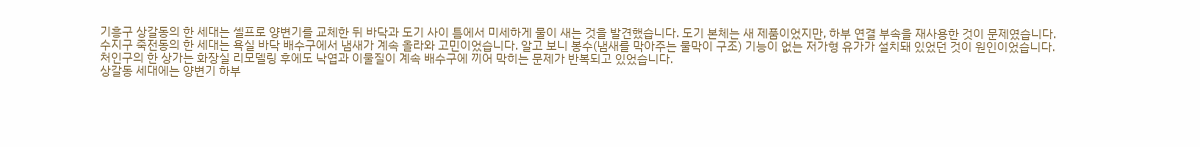기흥구 상갈동의 한 세대는 셀프로 양변기를 교체한 뒤 바닥과 도기 사이 틈에서 미세하게 물이 새는 것을 발견했습니다. 도기 본체는 새 제품이었지만, 하부 연결 부속을 재사용한 것이 문제였습니다.
수지구 죽전동의 한 세대는 욕실 바닥 배수구에서 냄새가 계속 올라와 고민이었습니다. 알고 보니 봉수(냄새를 막아주는 물막이 구조) 기능이 없는 저가형 유가가 설치돼 있었던 것이 원인이었습니다.
처인구의 한 상가는 화장실 리모델링 후에도 낙엽과 이물질이 계속 배수구에 끼어 막히는 문제가 반복되고 있었습니다.
상갈동 세대에는 양변기 하부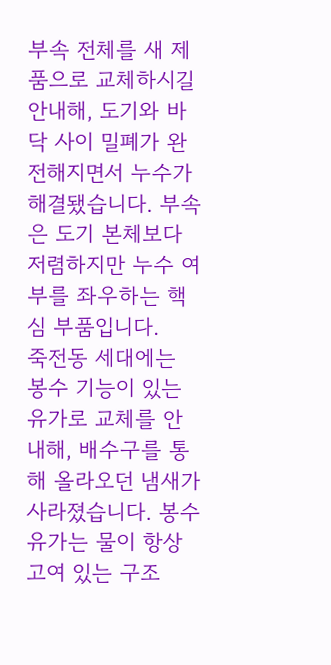부속 전체를 새 제품으로 교체하시길 안내해, 도기와 바닥 사이 밀폐가 완전해지면서 누수가 해결됐습니다. 부속은 도기 본체보다 저렴하지만 누수 여부를 좌우하는 핵심 부품입니다.
죽전동 세대에는 봉수 기능이 있는 유가로 교체를 안내해, 배수구를 통해 올라오던 냄새가 사라졌습니다. 봉수유가는 물이 항상 고여 있는 구조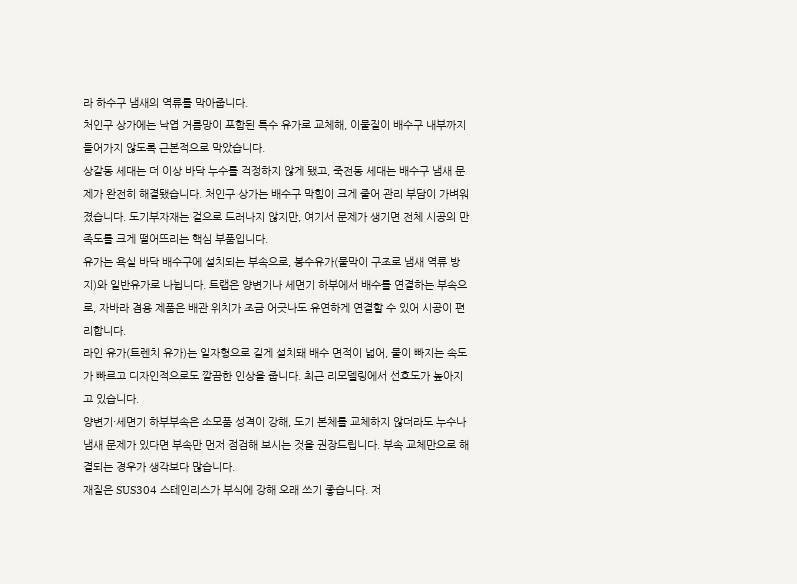라 하수구 냄새의 역류를 막아줍니다.
처인구 상가에는 낙엽 거름망이 포함된 특수 유가로 교체해, 이물질이 배수구 내부까지 들어가지 않도록 근본적으로 막았습니다.
상갈동 세대는 더 이상 바닥 누수를 걱정하지 않게 됐고, 죽전동 세대는 배수구 냄새 문제가 완전히 해결됐습니다. 처인구 상가는 배수구 막힘이 크게 줄어 관리 부담이 가벼워졌습니다. 도기부자재는 겉으로 드러나지 않지만, 여기서 문제가 생기면 전체 시공의 만족도를 크게 떨어뜨리는 핵심 부품입니다.
유가는 욕실 바닥 배수구에 설치되는 부속으로, 봉수유가(물막이 구조로 냄새 역류 방지)와 일반유가로 나뉩니다. 트랩은 양변기나 세면기 하부에서 배수를 연결하는 부속으로, 자바라 겸용 제품은 배관 위치가 조금 어긋나도 유연하게 연결할 수 있어 시공이 편리합니다.
라인 유가(트렌치 유가)는 일자형으로 길게 설치돼 배수 면적이 넓어, 물이 빠지는 속도가 빠르고 디자인적으로도 깔끔한 인상을 줍니다. 최근 리모델링에서 선호도가 높아지고 있습니다.
양변기·세면기 하부부속은 소모품 성격이 강해, 도기 본체를 교체하지 않더라도 누수나 냄새 문제가 있다면 부속만 먼저 점검해 보시는 것을 권장드립니다. 부속 교체만으로 해결되는 경우가 생각보다 많습니다.
재질은 SUS304 스테인리스가 부식에 강해 오래 쓰기 좋습니다. 저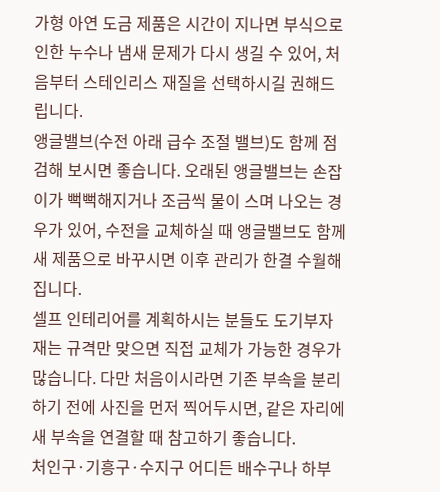가형 아연 도금 제품은 시간이 지나면 부식으로 인한 누수나 냄새 문제가 다시 생길 수 있어, 처음부터 스테인리스 재질을 선택하시길 권해드립니다.
앵글밸브(수전 아래 급수 조절 밸브)도 함께 점검해 보시면 좋습니다. 오래된 앵글밸브는 손잡이가 뻑뻑해지거나 조금씩 물이 스며 나오는 경우가 있어, 수전을 교체하실 때 앵글밸브도 함께 새 제품으로 바꾸시면 이후 관리가 한결 수월해집니다.
셀프 인테리어를 계획하시는 분들도 도기부자재는 규격만 맞으면 직접 교체가 가능한 경우가 많습니다. 다만 처음이시라면 기존 부속을 분리하기 전에 사진을 먼저 찍어두시면, 같은 자리에 새 부속을 연결할 때 참고하기 좋습니다.
처인구·기흥구·수지구 어디든 배수구나 하부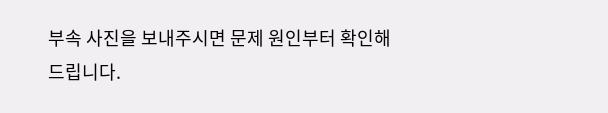부속 사진을 보내주시면 문제 원인부터 확인해 드립니다.